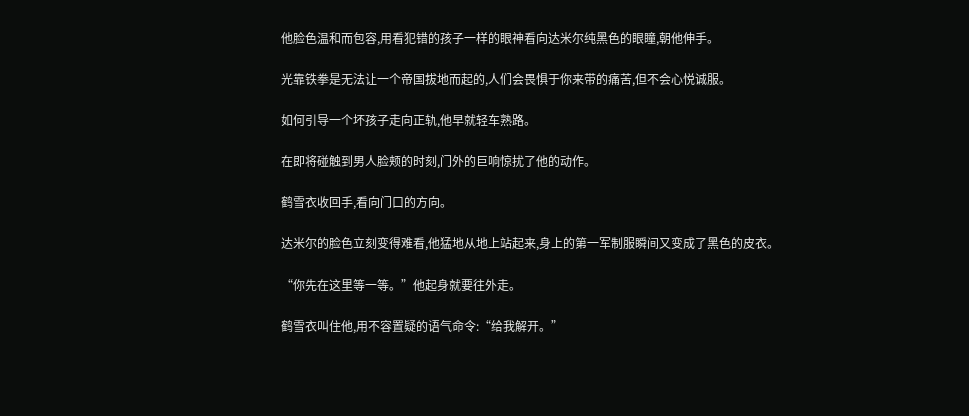他脸色温和而包容,用看犯错的孩子一样的眼神看向达米尔纯黑色的眼瞳,朝他伸手。

光靠铁拳是无法让一个帝国拔地而起的,人们会畏惧于你来带的痛苦,但不会心悦诚服。

如何引导一个坏孩子走向正轨,他早就轻车熟路。

在即将碰触到男人脸颊的时刻,门外的巨响惊扰了他的动作。

鹤雪衣收回手,看向门口的方向。

达米尔的脸色立刻变得难看,他猛地从地上站起来,身上的第一军制服瞬间又变成了黑色的皮衣。

“你先在这里等一等。”他起身就要往外走。

鹤雪衣叫住他,用不容置疑的语气命令:“给我解开。”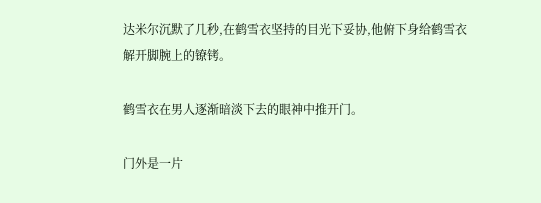达米尔沉默了几秒,在鹤雪衣坚持的目光下妥协,他俯下身给鹤雪衣解开脚腕上的镣铐。

鹤雪衣在男人逐渐暗淡下去的眼神中推开门。

门外是一片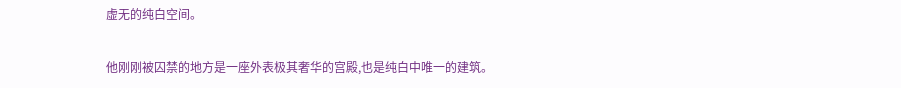虚无的纯白空间。

他刚刚被囚禁的地方是一座外表极其奢华的宫殿,也是纯白中唯一的建筑。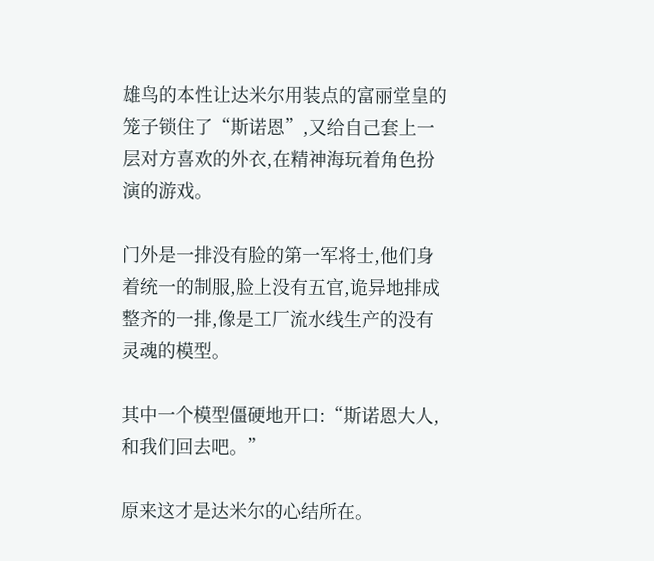雄鸟的本性让达米尔用装点的富丽堂皇的笼子锁住了“斯诺恩”,又给自己套上一层对方喜欢的外衣,在精神海玩着角色扮演的游戏。

门外是一排没有脸的第一军将士,他们身着统一的制服,脸上没有五官,诡异地排成整齐的一排,像是工厂流水线生产的没有灵魂的模型。

其中一个模型僵硬地开口:“斯诺恩大人,和我们回去吧。”

原来这才是达米尔的心结所在。